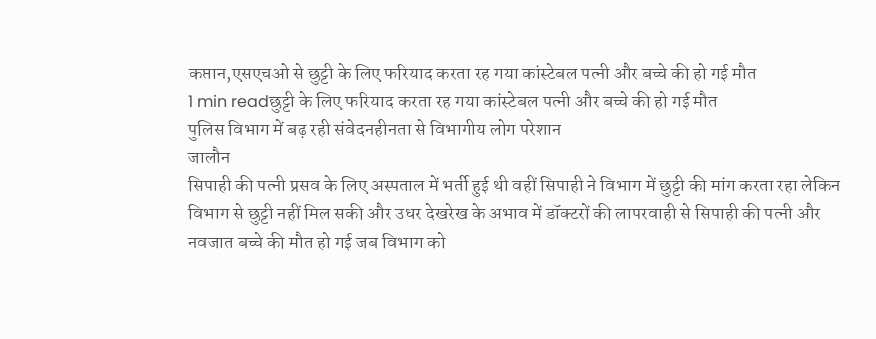कप्तान,एसएचओ से छुट्टी के लिए फरियाद करता रह गया कांस्टेबल पत्नी और बच्चे की हो गई मौत
1 min readछुट्टी के लिए फरियाद करता रह गया कांस्टेबल पत्नी और बच्चे की हो गई मौत
पुलिस विभाग में बढ़ रही संवेदनहीनता से विभागीय लोग परेशान
जालौन
सिपाही की पत्नी प्रसव के लिए अस्पताल में भर्ती हुई थी वहीं सिपाही ने विभाग में छुट्टी की मांग करता रहा लेकिन विभाग से छुट्टी नहीं मिल सकी और उधर देखरेख के अभाव में डॉक्टरों की लापरवाही से सिपाही की पत्नी और नवजात बच्चे की मौत हो गई जब विभाग को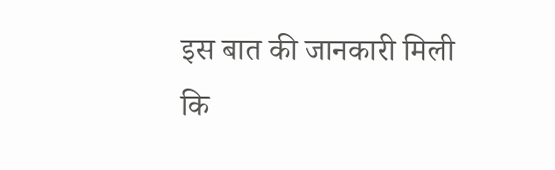इस बात की जानकारी मिली कि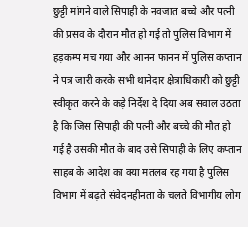छुट्टी मांगने वाले सिपाही के नवजात बच्चे और पत्नी की प्रसव के दौरान मौत हो गई तो पुलिस विभाग में हड़कम्प मच गया और आनन फानन में पुलिस कप्तान ने पत्र जारी करके सभी थानेदार क्षेत्राधिकारी को छुट्टी स्वीकृत करने के कड़े निर्देश दे दिया अब सवाल उठता है कि जिस सिपाही की पत्नी और बच्चे की मौत हो गई है उसकी मौत के बाद उसे सिपाही के लिए कप्तान साहब के आदेश का क्या मतलब रह गया है पुलिस विभाग में बढ़ते संवेदनहीनता के चलते विभागीय लोग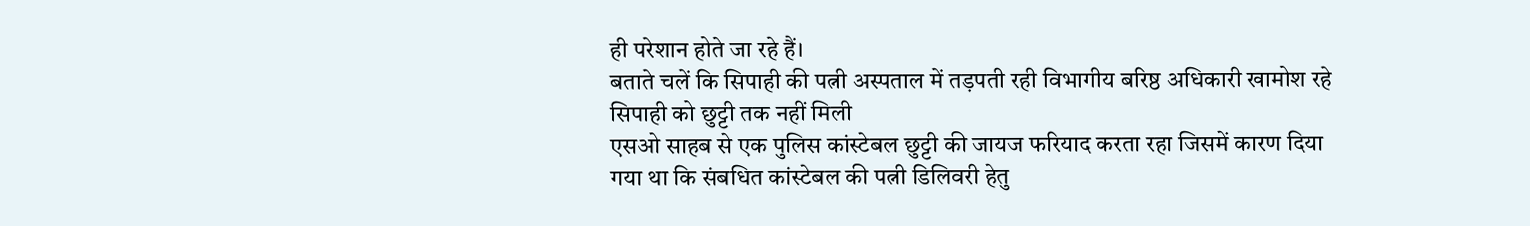ही परेशान होते जा रहे हैं।
बताते चलें कि सिपाही की पत्नी अस्पताल में तड़पती रही विभागीय बरिष्ठ अधिकारी खामोश रहे सिपाही को छुट्टी तक नहीं मिली
एसओ साहब से एक पुलिस कांस्टेबल छुट्टी की जायज फरियाद करता रहा जिसमें कारण दिया गया था कि संबधित कांस्टेबल की पत्नी डिलिवरी हेतु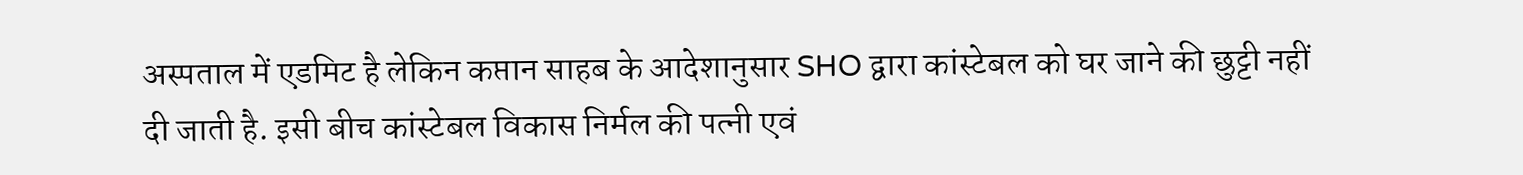अस्पताल में एडमिट है लेकिन कप्तान साहब के आदेशानुसार SHO द्वारा कांस्टेबल को घर जाने की छुट्टी नहीं दी जाती है. इसी बीच कांस्टेबल विकास निर्मल की पत्नी एवं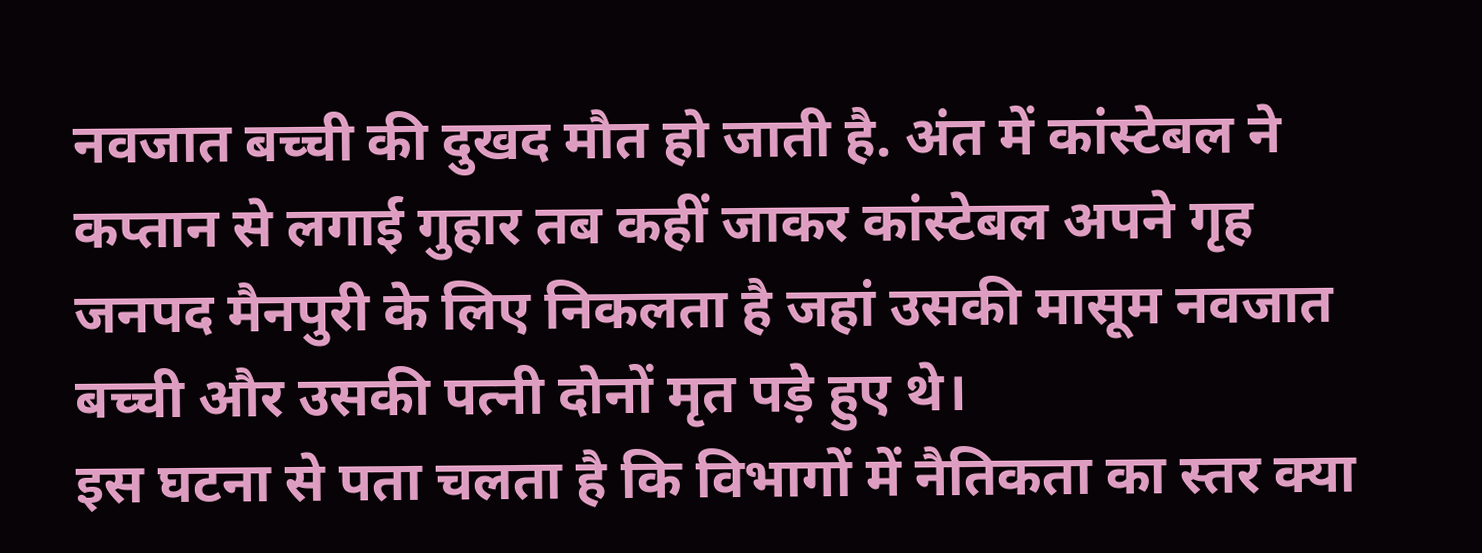नवजात बच्ची की दुखद मौत हो जाती है. अंत में कांस्टेबल ने कप्तान से लगाई गुहार तब कहीं जाकर कांस्टेबल अपने गृह जनपद मैनपुरी के लिए निकलता है जहां उसकी मासूम नवजात बच्ची और उसकी पत्नी दोनों मृत पड़े हुए थे।
इस घटना से पता चलता है कि विभागों में नैतिकता का स्तर क्या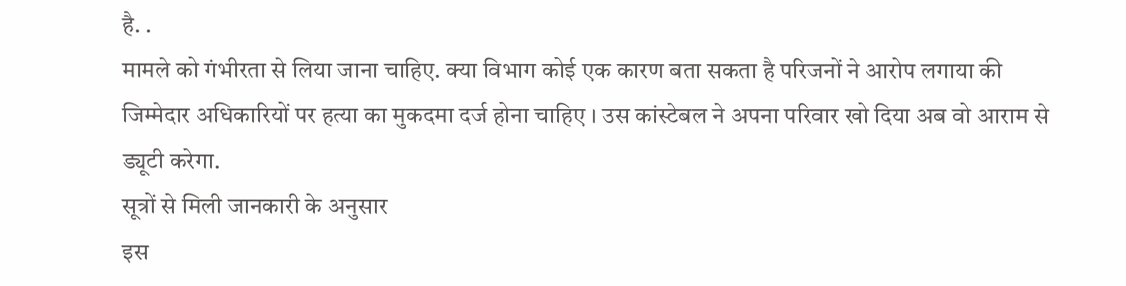है. .
मामले को गंभीरता से लिया जाना चाहिए. क्या विभाग कोई एक कारण बता सकता है परिजनों ने आरोप लगाया की जिम्मेदार अधिकारियों पर हत्या का मुकदमा दर्ज होना चाहिए । उस कांस्टेबल ने अपना परिवार खो दिया अब वो आराम से ड्यूटी करेगा.
सूत्रों से मिली जानकारी के अनुसार
इस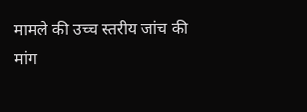मामले की उच्च स्तरीय जांच की मांग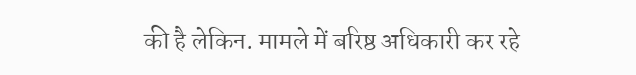की है लेकिन. मामले में बरिष्ठ अधिकारी कर रहे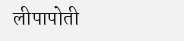लीपापोती